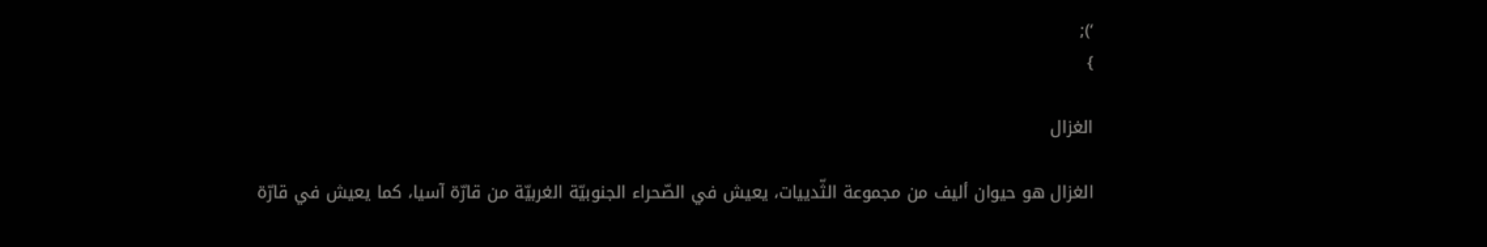‘);
}

الغزال

الغزال هو حيوان أليف من مجموعة الثّدييات، يعيش في الصّحراء الجنوبيّة الغربيّة من قارّة آسيا، كما يعيش في قارّة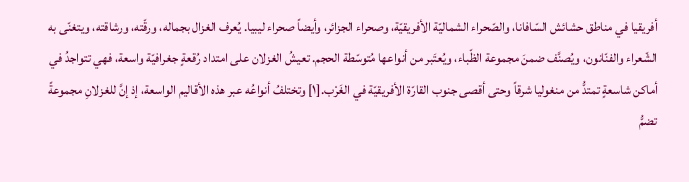أفريقيا في مناطق حشائش السّافانا، والصّحراء الشماليّة الأفريقيّة، وصحراء الجزائر، وأيضاً صحراء ليبيا. يُعرف الغزال بجماله، ورقّته، ورشاقته، ويتغنّى به الشّعراء والفنّانون، ويُصنَّف ضمنَ مجموعة الظّباء، ويُعتَبر من أنواعها مُتوسّطة الحجم. تعيشُ الغزلان على امتداد رُقعةٍ جغرافيّة واسعة، فهي تتواجدُ في أماكن شاسعةٍ تمتدُّ من منغوليا شرقاً وحتى أقصى جنوب القارّة الأفريقيّة في الغَرْب.[١] وتختلفُ أنواعُه عبر هذه الأقاليم الواسعة، إذ إنَّ للغزلانِ مجموعةً تضمُّ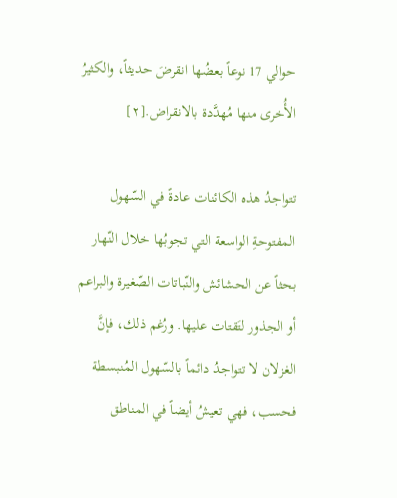حوالي 17 نوعاً بعضُها انقرضَ حديثاً، والكثيرُ الأُخرى منها مُهدَّدة بالانقراض.[٢]

تتواجدُ هذه الكائنات عادةً في السّهول المفتوحةِ الواسعة التي تجوبُها خلال النّهار بحثاً عن الحشائش والنّباتات الصّغيرة والبراعم أو الجذور لتَقتات عليها. ورُغم ذلك، فإنَّ الغزلان لا تتواجدُ دائماً بالسّهول المُنبسطة فحسب، فهي تعيشُ أيضاً في المناطق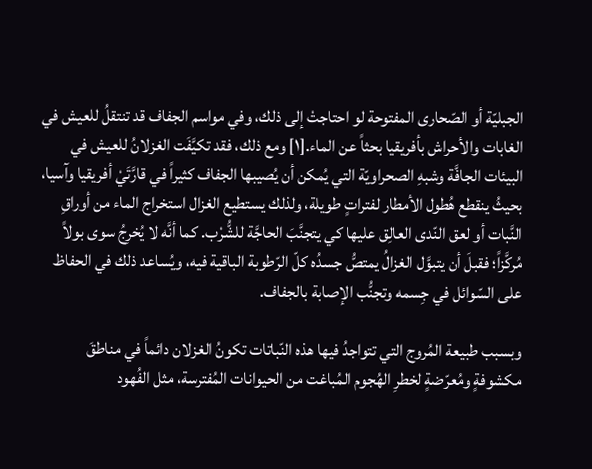الجبليّة أو الصّحارى المفتوحة لو احتاجتْ إلى ذلك، وفي مواسم الجفاف قد تنتقلُ للعيش في الغابات والأحراش بأفريقيا بحثاً عن الماء.[١] ومع ذلك، فقد تكيَّفَت الغزلانُ للعيش في البيئات الجافَّة وشبهِ الصحراويّة التي يُمكن أن يُصيبها الجفاف كثيراً في قارَّتَيْ أفريقيا وآسيا، بحيثُ ينقطع هُطول الأمطار لفتراتٍ طويلة، ولذلك يستطيع الغزال استخراج الماء من أوراقِ النَّبات أو لعق النّدى العالِق عليها كي يتجنَّبَ الحاجَّة للشُّرْب. كما أنَّه لا يُخرِجُ سوى بولاً مُركَّزاً؛ فقبلَ أن يتبوَّل الغزالُ يمتصُّ جسدُه كلّ الرّطوبة الباقية فيه، ويُساعد ذلك في الحفاظ على السّوائل في جِسمه وتجنُّب الإصابة بالجفاف.

وبسبب طبيعة المُروج التي تتواجدُ فيها هذه النّباتات تكونُ الغزلان دائماً في مناطقَ مكشوفةٍ ومُعرّضةٍ لخطرِ الهُجوم المُباغت من الحيوانات المُفترسة، مثل الفُهود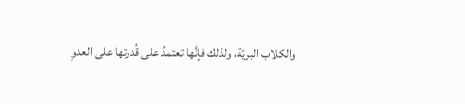والكلاب البريّة، ولذلك فإنَّها تعتمدُ على قُدرتها على العدوِ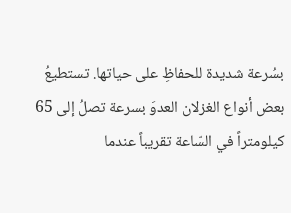بسُرعة شديدة للحفاظِ على حياتها. تستطيعُ بعض أنواع الغزلان العدوَ بسرعة تصلُ إلى 65 كيلومتراً في السّاعة تقريباً عندما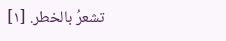تشعرُ بالخطر. [١]